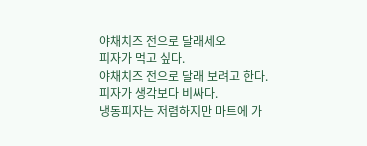야채치즈 전으로 달래세오
피자가 먹고 싶다.
야채치즈 전으로 달래 보려고 한다.
피자가 생각보다 비싸다.
냉동피자는 저렴하지만 마트에 가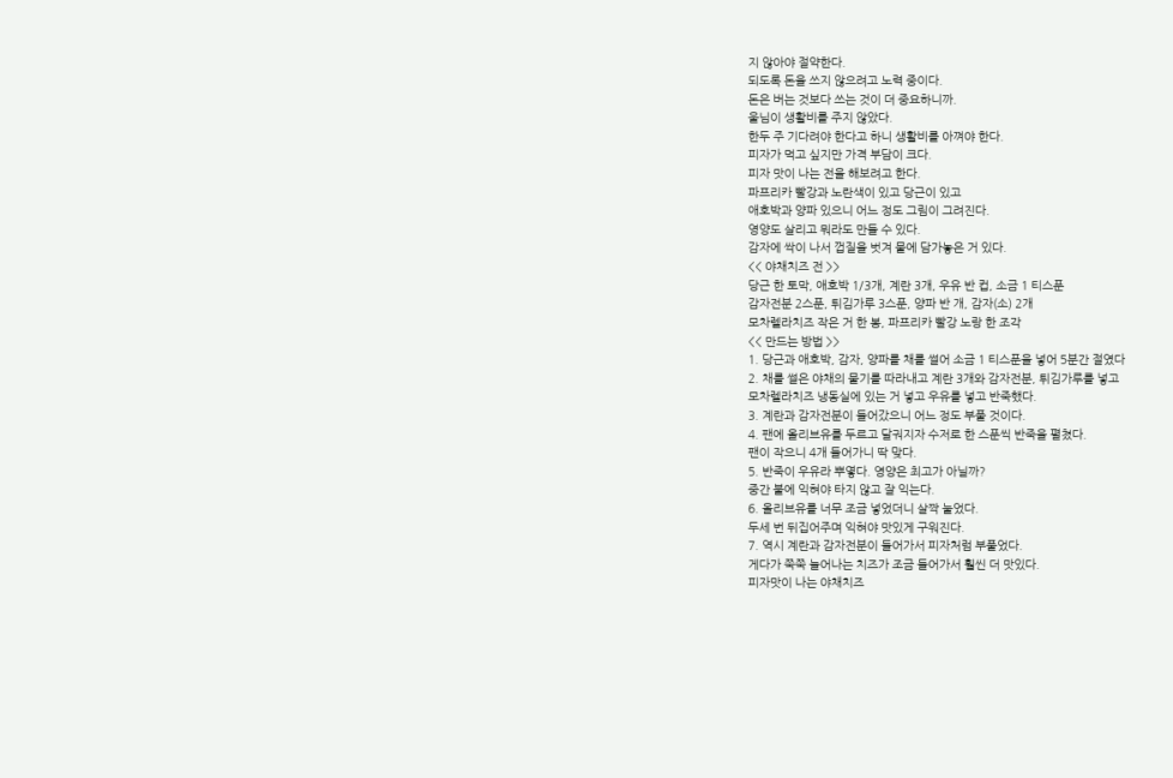지 않아야 절약한다.
되도록 돈을 쓰지 않으려고 노력 중이다.
돈은 버는 것보다 쓰는 것이 더 중요하니까.
울님이 생활비를 주지 않았다.
한두 주 기다려야 한다고 하니 생활비를 아껴야 한다.
피자가 먹고 싶지만 가격 부담이 크다.
피자 맛이 나는 전을 해보려고 한다.
파프리카 빨강과 노란색이 있고 당근이 있고
애호박과 양파 있으니 어느 정도 그림이 그려진다.
영양도 살리고 뭐라도 만들 수 있다.
감자에 싹이 나서 껍질을 벗겨 물에 담가놓은 거 있다.
<< 야채치즈 전 >>
당근 한 토막, 애호박 1/3개, 계란 3개, 우유 반 컵, 소금 1 티스푼
감자전분 2스푼, 튀김가루 3스푼, 양파 반 개, 감자(소) 2개
모차렐라치즈 작은 거 한 봉, 파프리카 빨강 노랑 한 조각
<< 만드는 방법 >>
1. 당근과 애호박, 감자, 양파를 채를 썰어 소금 1 티스푼을 넣어 5분간 절였다
2. 채를 썰은 야채의 물기를 따라내고 계란 3개와 감자전분, 튀김가루를 넣고
모차렐라치즈 냉동실에 있는 거 넣고 우유를 넣고 반죽했다.
3. 계란과 감자전분이 들어갔으니 어느 정도 부풀 것이다.
4. 팬에 올리브유를 두르고 달궈지자 수저로 한 스푼씩 반죽을 펼쳤다.
팬이 작으니 4개 들어가니 딱 맞다.
5. 반죽이 우유라 뿌옇다. 영양은 최고가 아닐까?
중간 불에 익혀야 타지 않고 잘 익는다.
6. 올리브유를 너무 조금 넣었더니 살짝 눌었다.
두세 번 뒤집어주며 익혀야 맛있게 구워진다.
7. 역시 계란과 감자전분이 들어가서 피자처럼 부풀었다.
게다가 쭉쭉 늘어나는 치즈가 조금 들어가서 훨씬 더 맛있다.
피자맛이 나는 야채치즈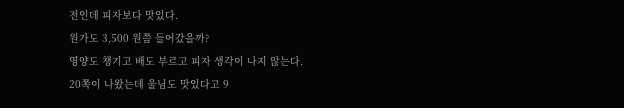전인데 피자보다 맛있다.
원가도 3,500 원쯤 들어갔을까?
영양도 챙기고 배도 부르고 피자 생각이 나지 않는다.
20쪽이 나왔는데 울님도 맛있다고 9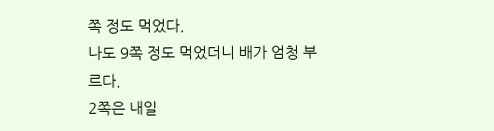쪽 정도 먹었다.
나도 9쪽 정도 먹었더니 배가 엄청 부르다.
2쪽은 내일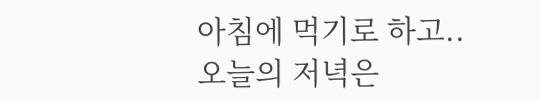아침에 먹기로 하고..
오늘의 저녁은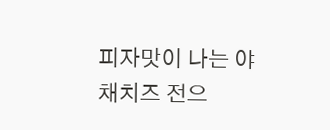피자맛이 나는 야채치즈 전으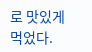로 맛있게 먹었다.